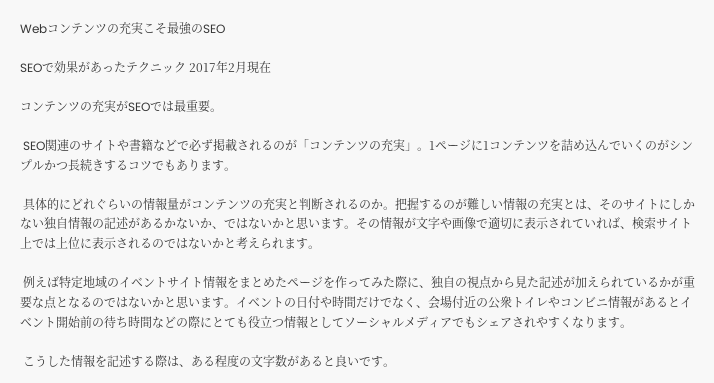Webコンテンツの充実こそ最強のSEO

SEOで効果があったテクニック 2017年2月現在

コンテンツの充実がSEOでは最重要。

 SEO関連のサイトや書籍などで必ず掲載されるのが「コンテンツの充実」。1ページに1コンテンツを詰め込んでいくのがシンプルかつ長続きするコツでもあります。

 具体的にどれぐらいの情報量がコンテンツの充実と判断されるのか。把握するのが難しい情報の充実とは、そのサイトにしかない独自情報の記述があるかないか、ではないかと思います。その情報が文字や画像で適切に表示されていれば、検索サイト上では上位に表示されるのではないかと考えられます。

 例えば特定地域のイベントサイト情報をまとめたページを作ってみた際に、独自の視点から見た記述が加えられているかが重要な点となるのではないかと思います。イベントの日付や時間だけでなく、会場付近の公衆トイレやコンビニ情報があるとイベント開始前の待ち時間などの際にとても役立つ情報としてソーシャルメディアでもシェアされやすくなります。

 こうした情報を記述する際は、ある程度の文字数があると良いです。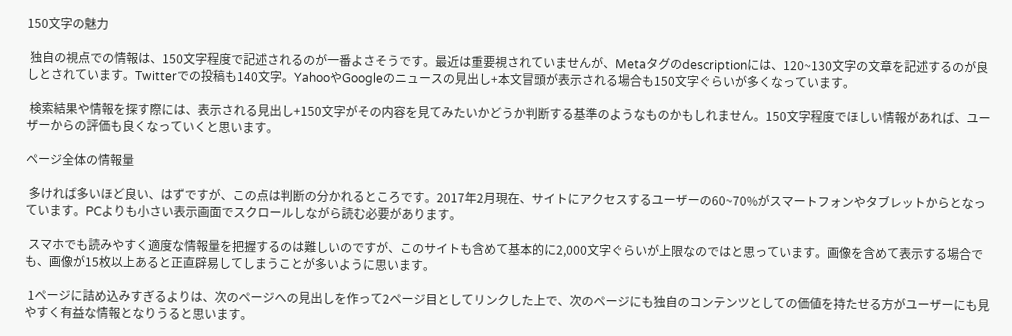150文字の魅力

 独自の視点での情報は、150文字程度で記述されるのが一番よさそうです。最近は重要視されていませんが、Metaタグのdescriptionには、120~130文字の文章を記述するのが良しとされています。Twitterでの投稿も140文字。YahooやGoogleのニュースの見出し+本文冒頭が表示される場合も150文字ぐらいが多くなっています。

 検索結果や情報を探す際には、表示される見出し+150文字がその内容を見てみたいかどうか判断する基準のようなものかもしれません。150文字程度でほしい情報があれば、ユーザーからの評価も良くなっていくと思います。

ページ全体の情報量

 多ければ多いほど良い、はずですが、この点は判断の分かれるところです。2017年2月現在、サイトにアクセスするユーザーの60~70%がスマートフォンやタブレットからとなっています。PCよりも小さい表示画面でスクロールしながら読む必要があります。

 スマホでも読みやすく適度な情報量を把握するのは難しいのですが、このサイトも含めて基本的に2,000文字ぐらいが上限なのではと思っています。画像を含めて表示する場合でも、画像が15枚以上あると正直辟易してしまうことが多いように思います。

 1ページに詰め込みすぎるよりは、次のページへの見出しを作って2ページ目としてリンクした上で、次のページにも独自のコンテンツとしての価値を持たせる方がユーザーにも見やすく有益な情報となりうると思います。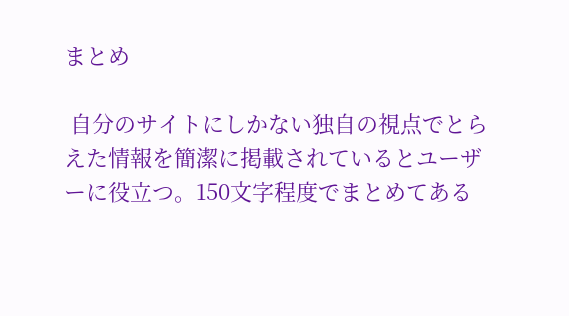まとめ

 自分のサイトにしかない独自の視点でとらえた情報を簡潔に掲載されているとユーザーに役立つ。150文字程度でまとめてある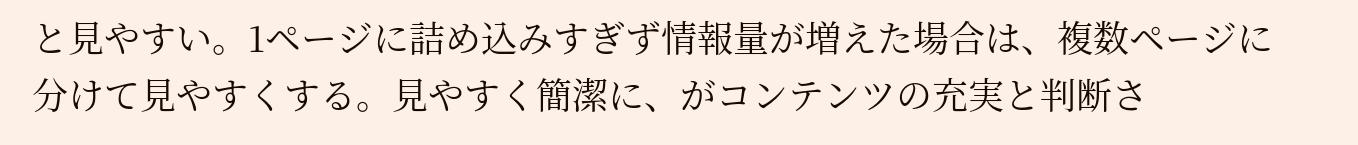と見やすい。1ページに詰め込みすぎず情報量が増えた場合は、複数ページに分けて見やすくする。見やすく簡潔に、がコンテンツの充実と判断さ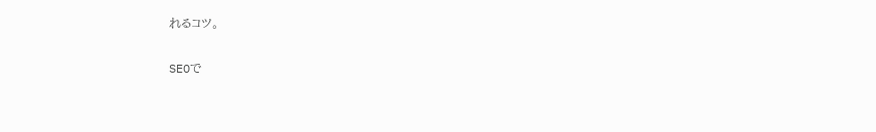れるコツ。

SEOで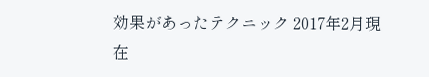効果があったテクニック 2017年2月現在